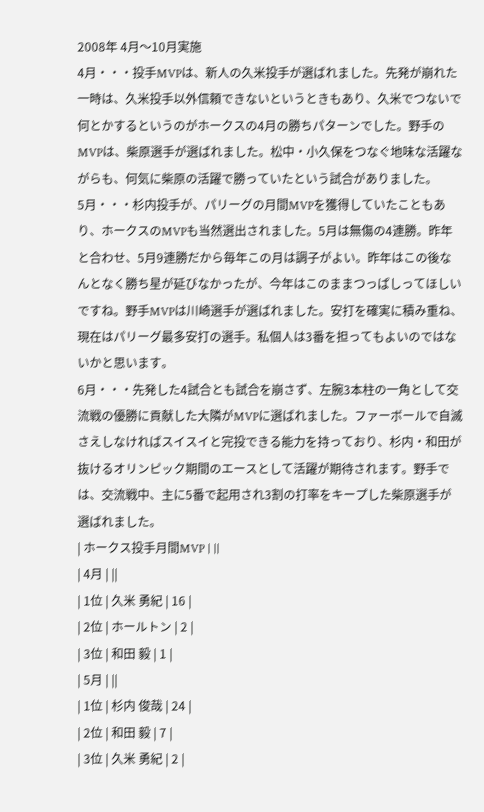2008年 4月〜10月実施
4月・・・投手MVPは、新人の久米投手が選ばれました。先発が崩れた一時は、久米投手以外信頼できないというときもあり、久米でつないで何とかするというのがホークスの4月の勝ちパターンでした。野手のMVPは、柴原選手が選ばれました。松中・小久保をつなぐ地味な活躍ながらも、何気に柴原の活躍で勝っていたという試合がありました。
5月・・・杉内投手が、パリーグの月間MVPを獲得していたこともあり、ホークスのMVPも当然選出されました。5月は無傷の4連勝。昨年と合わせ、5月9連勝だから毎年この月は調子がよい。昨年はこの後なんとなく勝ち星が延びなかったが、今年はこのままつっぱしってほしいですね。野手MVPは川崎選手が選ばれました。安打を確実に積み重ね、現在はパリーグ最多安打の選手。私個人は3番を担ってもよいのではないかと思います。
6月・・・先発した4試合とも試合を崩さず、左腕3本柱の一角として交流戦の優勝に貢献した大隣がMVPに選ばれました。ファーボールで自滅さえしなければスイスイと完投できる能力を持っており、杉内・和田が抜けるオリンピック期間のエースとして活躍が期待されます。野手では、交流戦中、主に5番で起用され3割の打率をキープした柴原選手が選ばれました。
| ホークス投手月間MVP | ||
| 4月 | ||
| 1位 | 久米 勇紀 | 16 |
| 2位 | ホールトン | 2 |
| 3位 | 和田 毅 | 1 |
| 5月 | ||
| 1位 | 杉内 俊哉 | 24 |
| 2位 | 和田 毅 | 7 |
| 3位 | 久米 勇紀 | 2 |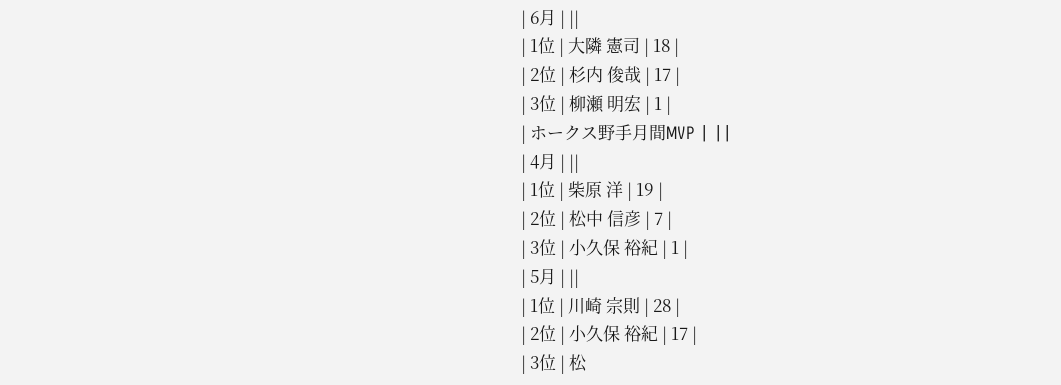| 6月 | ||
| 1位 | 大隣 憲司 | 18 |
| 2位 | 杉内 俊哉 | 17 |
| 3位 | 柳瀬 明宏 | 1 |
| ホークス野手月間MVP | ||
| 4月 | ||
| 1位 | 柴原 洋 | 19 |
| 2位 | 松中 信彦 | 7 |
| 3位 | 小久保 裕紀 | 1 |
| 5月 | ||
| 1位 | 川崎 宗則 | 28 |
| 2位 | 小久保 裕紀 | 17 |
| 3位 | 松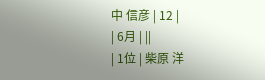中 信彦 | 12 |
| 6月 | ||
| 1位 | 柴原 洋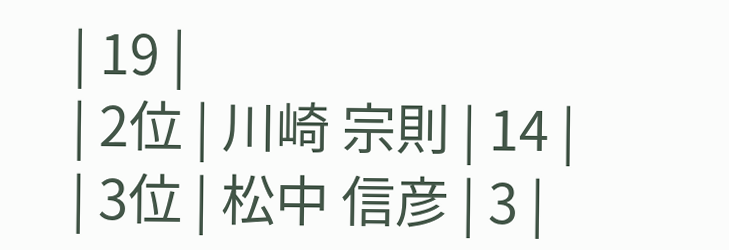| 19 |
| 2位 | 川崎 宗則 | 14 |
| 3位 | 松中 信彦 | 3 |